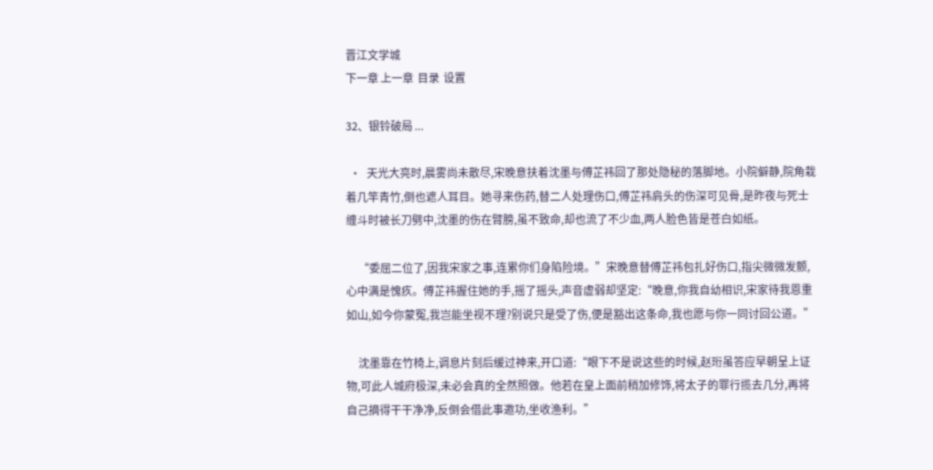晋江文学城
下一章 上一章  目录  设置

32、银铃破局 ...

  •   天光大亮时,晨雾尚未散尽,宋晚意扶着沈墨与傅芷祎回了那处隐秘的落脚地。小院僻静,院角栽着几竿青竹,倒也遮人耳目。她寻来伤药,替二人处理伤口,傅芷祎肩头的伤深可见骨,是昨夜与死士缠斗时被长刀劈中,沈墨的伤在臂膀,虽不致命,却也流了不少血,两人脸色皆是苍白如纸。

      “委屈二位了,因我宋家之事,连累你们身陷险境。”宋晚意替傅芷祎包扎好伤口,指尖微微发颤,心中满是愧疚。傅芷祎握住她的手,摇了摇头,声音虚弱却坚定:“晚意,你我自幼相识,宋家待我恩重如山,如今你蒙冤,我岂能坐视不理?别说只是受了伤,便是豁出这条命,我也愿与你一同讨回公道。”

      沈墨靠在竹椅上,调息片刻后缓过神来,开口道:“眼下不是说这些的时候,赵珩虽答应早朝呈上证物,可此人城府极深,未必会真的全然照做。他若在皇上面前稍加修饰,将太子的罪行揽去几分,再将自己摘得干干净净,反倒会借此事邀功,坐收渔利。”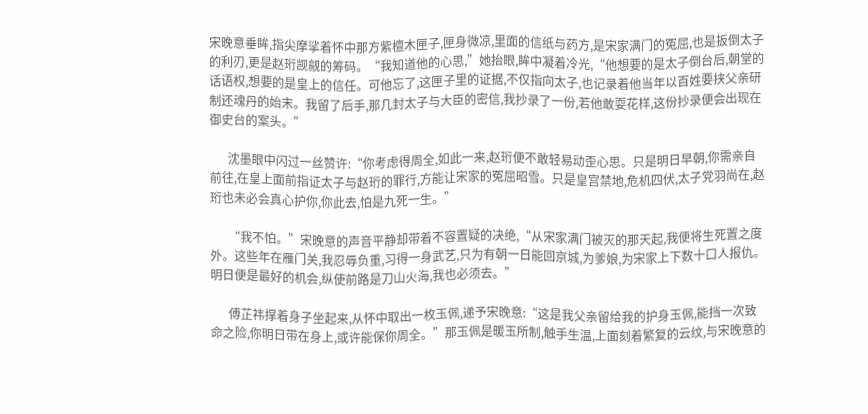宋晚意垂眸,指尖摩挲着怀中那方紫檀木匣子,匣身微凉,里面的信纸与药方,是宋家满门的冤屈,也是扳倒太子的利刃,更是赵珩觊觎的筹码。“我知道他的心思,”她抬眼,眸中凝着冷光,“他想要的是太子倒台后,朝堂的话语权,想要的是皇上的信任。可他忘了,这匣子里的证据,不仅指向太子,也记录着他当年以百姓要挟父亲研制还魂丹的始末。我留了后手,那几封太子与大臣的密信,我抄录了一份,若他敢耍花样,这份抄录便会出现在御史台的案头。”

      沈墨眼中闪过一丝赞许:“你考虑得周全,如此一来,赵珩便不敢轻易动歪心思。只是明日早朝,你需亲自前往,在皇上面前指证太子与赵珩的罪行,方能让宋家的冤屈昭雪。只是皇宫禁地,危机四伏,太子党羽尚在,赵珩也未必会真心护你,你此去,怕是九死一生。”

      “我不怕。”宋晚意的声音平静却带着不容置疑的决绝,“从宋家满门被灭的那天起,我便将生死置之度外。这些年在雁门关,我忍辱负重,习得一身武艺,只为有朝一日能回京城,为爹娘,为宋家上下数十口人报仇。明日便是最好的机会,纵使前路是刀山火海,我也必须去。”

      傅芷祎撑着身子坐起来,从怀中取出一枚玉佩,递予宋晚意:“这是我父亲留给我的护身玉佩,能挡一次致命之险,你明日带在身上,或许能保你周全。”那玉佩是暖玉所制,触手生温,上面刻着繁复的云纹,与宋晚意的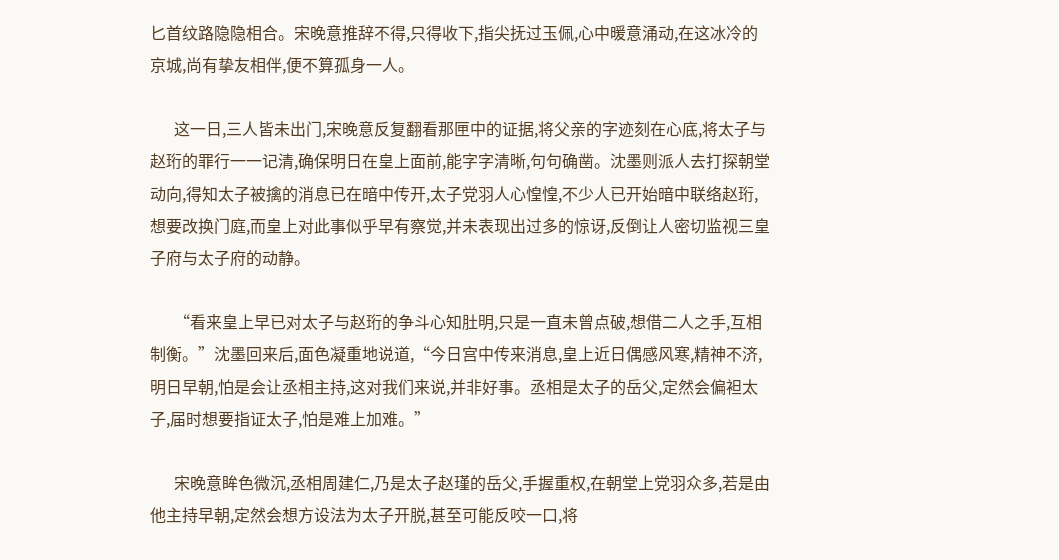匕首纹路隐隐相合。宋晚意推辞不得,只得收下,指尖抚过玉佩,心中暖意涌动,在这冰冷的京城,尚有挚友相伴,便不算孤身一人。

      这一日,三人皆未出门,宋晚意反复翻看那匣中的证据,将父亲的字迹刻在心底,将太子与赵珩的罪行一一记清,确保明日在皇上面前,能字字清晰,句句确凿。沈墨则派人去打探朝堂动向,得知太子被擒的消息已在暗中传开,太子党羽人心惶惶,不少人已开始暗中联络赵珩,想要改换门庭,而皇上对此事似乎早有察觉,并未表现出过多的惊讶,反倒让人密切监视三皇子府与太子府的动静。

      “看来皇上早已对太子与赵珩的争斗心知肚明,只是一直未曾点破,想借二人之手,互相制衡。”沈墨回来后,面色凝重地说道,“今日宫中传来消息,皇上近日偶感风寒,精神不济,明日早朝,怕是会让丞相主持,这对我们来说,并非好事。丞相是太子的岳父,定然会偏袒太子,届时想要指证太子,怕是难上加难。”

      宋晚意眸色微沉,丞相周建仁,乃是太子赵瑾的岳父,手握重权,在朝堂上党羽众多,若是由他主持早朝,定然会想方设法为太子开脱,甚至可能反咬一口,将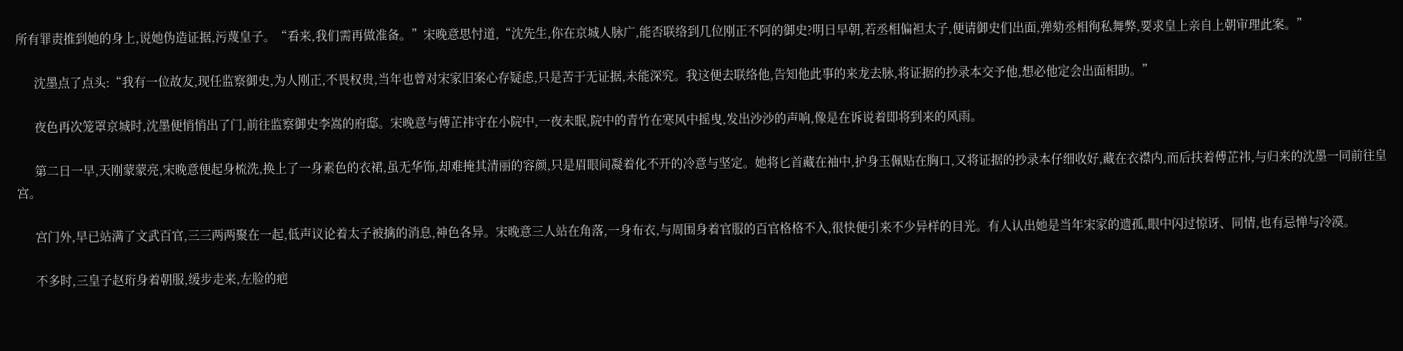所有罪责推到她的身上,说她伪造证据,污蔑皇子。“看来,我们需再做准备。”宋晚意思忖道,“沈先生,你在京城人脉广,能否联络到几位刚正不阿的御史?明日早朝,若丞相偏袒太子,便请御史们出面,弹劾丞相徇私舞弊,要求皇上亲自上朝审理此案。”

      沈墨点了点头:“我有一位故友,现任监察御史,为人刚正,不畏权贵,当年也曾对宋家旧案心存疑虑,只是苦于无证据,未能深究。我这便去联络他,告知他此事的来龙去脉,将证据的抄录本交予他,想必他定会出面相助。”

      夜色再次笼罩京城时,沈墨便悄悄出了门,前往监察御史李嵩的府邸。宋晚意与傅芷祎守在小院中,一夜未眠,院中的青竹在寒风中摇曳,发出沙沙的声响,像是在诉说着即将到来的风雨。

      第二日一早,天刚蒙蒙亮,宋晚意便起身梳洗,换上了一身素色的衣裙,虽无华饰,却难掩其清丽的容颜,只是眉眼间凝着化不开的冷意与坚定。她将匕首藏在袖中,护身玉佩贴在胸口,又将证据的抄录本仔细收好,藏在衣襟内,而后扶着傅芷祎,与归来的沈墨一同前往皇宫。

      宫门外,早已站满了文武百官,三三两两聚在一起,低声议论着太子被擒的消息,神色各异。宋晚意三人站在角落,一身布衣,与周围身着官服的百官格格不入,很快便引来不少异样的目光。有人认出她是当年宋家的遗孤,眼中闪过惊讶、同情,也有忌惮与冷漠。

      不多时,三皇子赵珩身着朝服,缓步走来,左脸的疤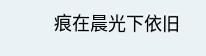痕在晨光下依旧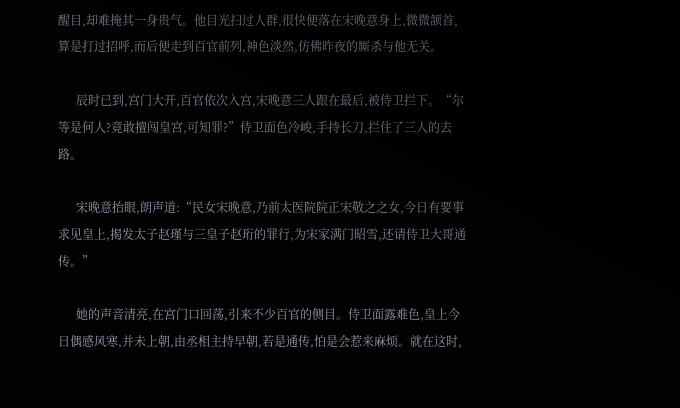醒目,却难掩其一身贵气。他目光扫过人群,很快便落在宋晚意身上,微微颔首,算是打过招呼,而后便走到百官前列,神色淡然,仿佛昨夜的厮杀与他无关。

      辰时已到,宫门大开,百官依次入宫,宋晚意三人跟在最后,被侍卫拦下。“尔等是何人?竟敢擅闯皇宫,可知罪?”侍卫面色冷峻,手持长刀,拦住了三人的去路。

      宋晚意抬眼,朗声道:“民女宋晚意,乃前太医院院正宋敬之之女,今日有要事求见皇上,揭发太子赵瑾与三皇子赵珩的罪行,为宋家满门昭雪,还请侍卫大哥通传。”

      她的声音清亮,在宫门口回荡,引来不少百官的侧目。侍卫面露难色,皇上今日偶感风寒,并未上朝,由丞相主持早朝,若是通传,怕是会惹来麻烦。就在这时,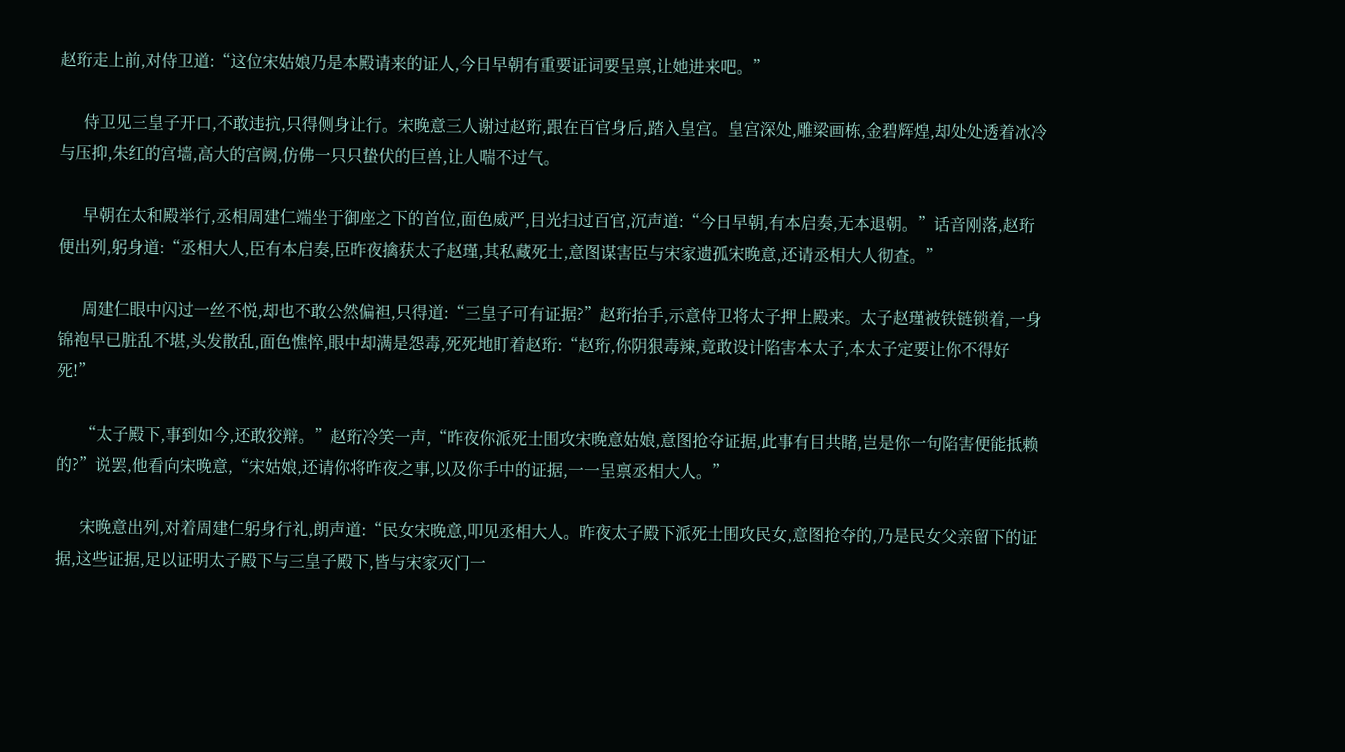赵珩走上前,对侍卫道:“这位宋姑娘乃是本殿请来的证人,今日早朝有重要证词要呈禀,让她进来吧。”

      侍卫见三皇子开口,不敢违抗,只得侧身让行。宋晚意三人谢过赵珩,跟在百官身后,踏入皇宫。皇宫深处,雕梁画栋,金碧辉煌,却处处透着冰冷与压抑,朱红的宫墙,高大的宫阙,仿佛一只只蛰伏的巨兽,让人喘不过气。

      早朝在太和殿举行,丞相周建仁端坐于御座之下的首位,面色威严,目光扫过百官,沉声道:“今日早朝,有本启奏,无本退朝。”话音刚落,赵珩便出列,躬身道:“丞相大人,臣有本启奏,臣昨夜擒获太子赵瑾,其私藏死士,意图谋害臣与宋家遗孤宋晚意,还请丞相大人彻查。”

      周建仁眼中闪过一丝不悦,却也不敢公然偏袒,只得道:“三皇子可有证据?”赵珩抬手,示意侍卫将太子押上殿来。太子赵瑾被铁链锁着,一身锦袍早已脏乱不堪,头发散乱,面色憔悴,眼中却满是怨毒,死死地盯着赵珩:“赵珩,你阴狠毒辣,竟敢设计陷害本太子,本太子定要让你不得好死!”

      “太子殿下,事到如今,还敢狡辩。”赵珩冷笑一声,“昨夜你派死士围攻宋晚意姑娘,意图抢夺证据,此事有目共睹,岂是你一句陷害便能抵赖的?”说罢,他看向宋晚意,“宋姑娘,还请你将昨夜之事,以及你手中的证据,一一呈禀丞相大人。”

      宋晚意出列,对着周建仁躬身行礼,朗声道:“民女宋晚意,叩见丞相大人。昨夜太子殿下派死士围攻民女,意图抢夺的,乃是民女父亲留下的证据,这些证据,足以证明太子殿下与三皇子殿下,皆与宋家灭门一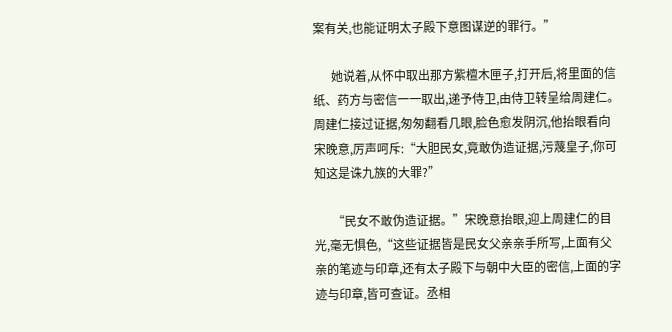案有关,也能证明太子殿下意图谋逆的罪行。”

      她说着,从怀中取出那方紫檀木匣子,打开后,将里面的信纸、药方与密信一一取出,递予侍卫,由侍卫转呈给周建仁。周建仁接过证据,匆匆翻看几眼,脸色愈发阴沉,他抬眼看向宋晚意,厉声呵斥:“大胆民女,竟敢伪造证据,污蔑皇子,你可知这是诛九族的大罪?”

      “民女不敢伪造证据。”宋晚意抬眼,迎上周建仁的目光,毫无惧色,“这些证据皆是民女父亲亲手所写,上面有父亲的笔迹与印章,还有太子殿下与朝中大臣的密信,上面的字迹与印章,皆可查证。丞相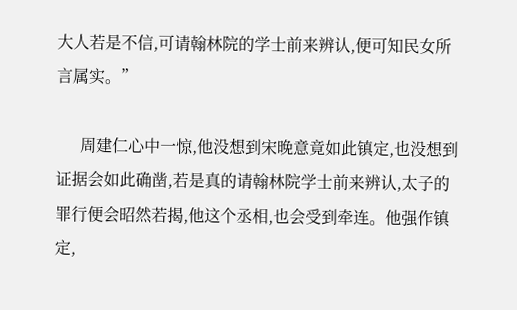大人若是不信,可请翰林院的学士前来辨认,便可知民女所言属实。”

      周建仁心中一惊,他没想到宋晚意竟如此镇定,也没想到证据会如此确凿,若是真的请翰林院学士前来辨认,太子的罪行便会昭然若揭,他这个丞相,也会受到牵连。他强作镇定,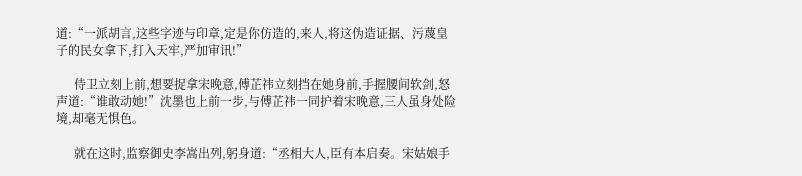道:“一派胡言,这些字迹与印章,定是你仿造的,来人,将这伪造证据、污蔑皇子的民女拿下,打入天牢,严加审讯!”

      侍卫立刻上前,想要捉拿宋晚意,傅芷祎立刻挡在她身前,手握腰间软剑,怒声道:“谁敢动她!”沈墨也上前一步,与傅芷祎一同护着宋晚意,三人虽身处险境,却毫无惧色。

      就在这时,监察御史李嵩出列,躬身道:“丞相大人,臣有本启奏。宋姑娘手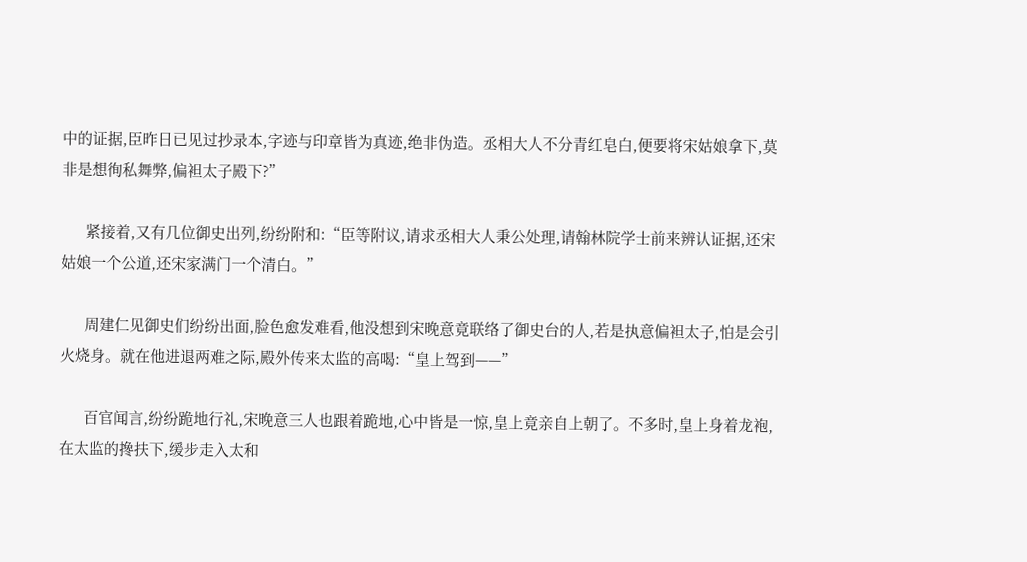中的证据,臣昨日已见过抄录本,字迹与印章皆为真迹,绝非伪造。丞相大人不分青红皂白,便要将宋姑娘拿下,莫非是想徇私舞弊,偏袒太子殿下?”

      紧接着,又有几位御史出列,纷纷附和:“臣等附议,请求丞相大人秉公处理,请翰林院学士前来辨认证据,还宋姑娘一个公道,还宋家满门一个清白。”

      周建仁见御史们纷纷出面,脸色愈发难看,他没想到宋晚意竟联络了御史台的人,若是执意偏袒太子,怕是会引火烧身。就在他进退两难之际,殿外传来太监的高喝:“皇上驾到——”

      百官闻言,纷纷跪地行礼,宋晚意三人也跟着跪地,心中皆是一惊,皇上竟亲自上朝了。不多时,皇上身着龙袍,在太监的搀扶下,缓步走入太和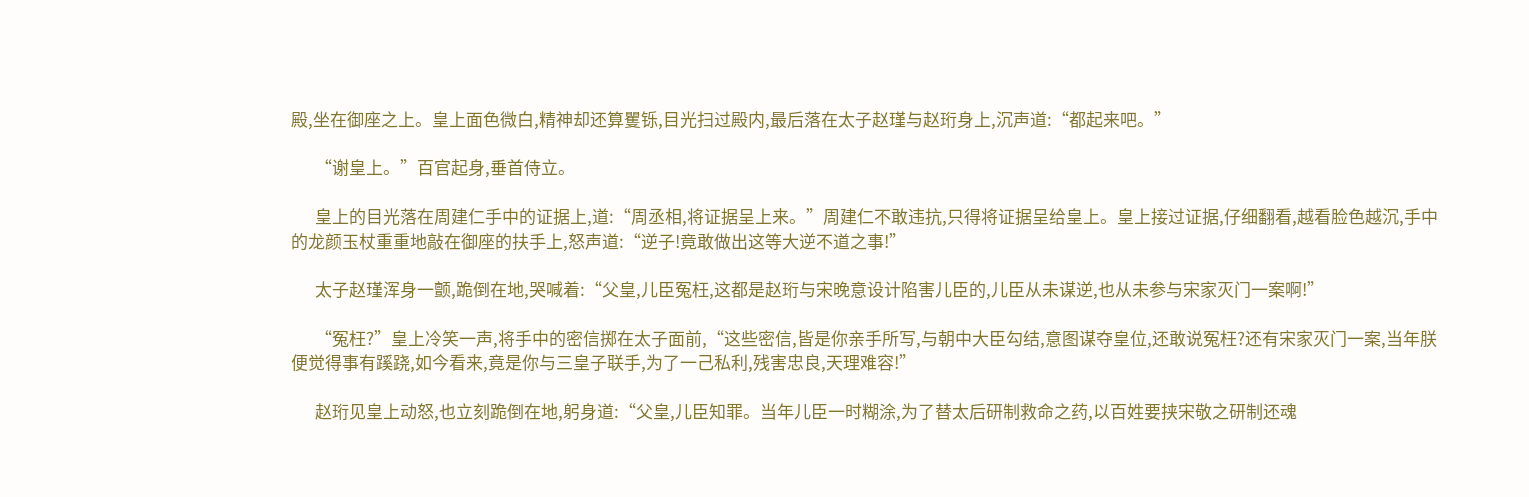殿,坐在御座之上。皇上面色微白,精神却还算矍铄,目光扫过殿内,最后落在太子赵瑾与赵珩身上,沉声道:“都起来吧。”

      “谢皇上。”百官起身,垂首侍立。

      皇上的目光落在周建仁手中的证据上,道:“周丞相,将证据呈上来。”周建仁不敢违抗,只得将证据呈给皇上。皇上接过证据,仔细翻看,越看脸色越沉,手中的龙颜玉杖重重地敲在御座的扶手上,怒声道:“逆子!竟敢做出这等大逆不道之事!”

      太子赵瑾浑身一颤,跪倒在地,哭喊着:“父皇,儿臣冤枉,这都是赵珩与宋晚意设计陷害儿臣的,儿臣从未谋逆,也从未参与宋家灭门一案啊!”

      “冤枉?”皇上冷笑一声,将手中的密信掷在太子面前,“这些密信,皆是你亲手所写,与朝中大臣勾结,意图谋夺皇位,还敢说冤枉?还有宋家灭门一案,当年朕便觉得事有蹊跷,如今看来,竟是你与三皇子联手,为了一己私利,残害忠良,天理难容!”

      赵珩见皇上动怒,也立刻跪倒在地,躬身道:“父皇,儿臣知罪。当年儿臣一时糊涂,为了替太后研制救命之药,以百姓要挟宋敬之研制还魂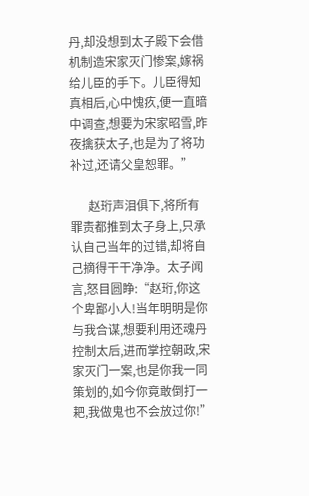丹,却没想到太子殿下会借机制造宋家灭门惨案,嫁祸给儿臣的手下。儿臣得知真相后,心中愧疚,便一直暗中调查,想要为宋家昭雪,昨夜擒获太子,也是为了将功补过,还请父皇恕罪。”

      赵珩声泪俱下,将所有罪责都推到太子身上,只承认自己当年的过错,却将自己摘得干干净净。太子闻言,怒目圆睁:“赵珩,你这个卑鄙小人!当年明明是你与我合谋,想要利用还魂丹控制太后,进而掌控朝政,宋家灭门一案,也是你我一同策划的,如今你竟敢倒打一耙,我做鬼也不会放过你!”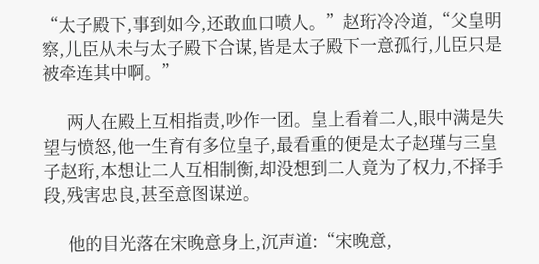“太子殿下,事到如今,还敢血口喷人。”赵珩冷冷道,“父皇明察,儿臣从未与太子殿下合谋,皆是太子殿下一意孤行,儿臣只是被牵连其中啊。”

      两人在殿上互相指责,吵作一团。皇上看着二人,眼中满是失望与愤怒,他一生育有多位皇子,最看重的便是太子赵瑾与三皇子赵珩,本想让二人互相制衡,却没想到二人竟为了权力,不择手段,残害忠良,甚至意图谋逆。

      他的目光落在宋晚意身上,沉声道:“宋晚意,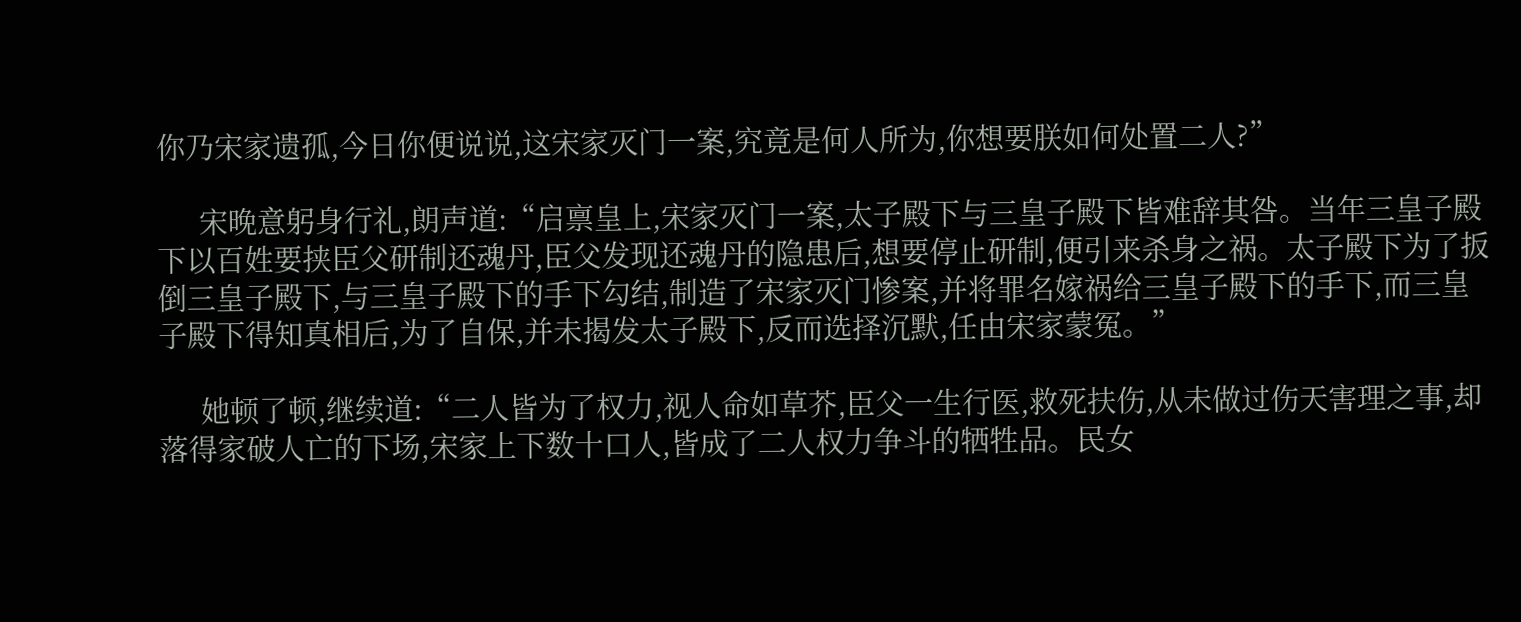你乃宋家遗孤,今日你便说说,这宋家灭门一案,究竟是何人所为,你想要朕如何处置二人?”

      宋晚意躬身行礼,朗声道:“启禀皇上,宋家灭门一案,太子殿下与三皇子殿下皆难辞其咎。当年三皇子殿下以百姓要挟臣父研制还魂丹,臣父发现还魂丹的隐患后,想要停止研制,便引来杀身之祸。太子殿下为了扳倒三皇子殿下,与三皇子殿下的手下勾结,制造了宋家灭门惨案,并将罪名嫁祸给三皇子殿下的手下,而三皇子殿下得知真相后,为了自保,并未揭发太子殿下,反而选择沉默,任由宋家蒙冤。”

      她顿了顿,继续道:“二人皆为了权力,视人命如草芥,臣父一生行医,救死扶伤,从未做过伤天害理之事,却落得家破人亡的下场,宋家上下数十口人,皆成了二人权力争斗的牺牲品。民女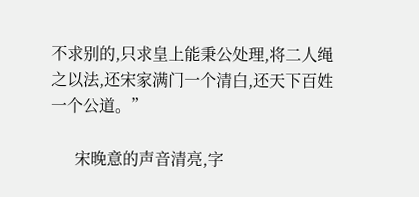不求别的,只求皇上能秉公处理,将二人绳之以法,还宋家满门一个清白,还天下百姓一个公道。”

      宋晚意的声音清亮,字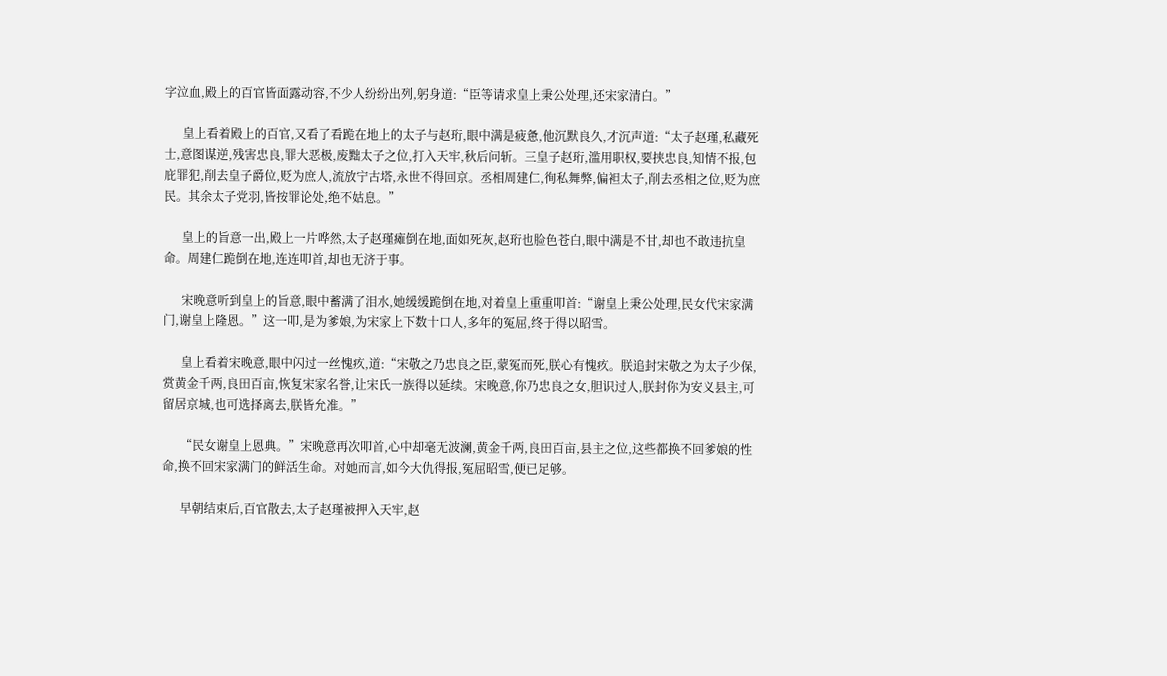字泣血,殿上的百官皆面露动容,不少人纷纷出列,躬身道:“臣等请求皇上秉公处理,还宋家清白。”

      皇上看着殿上的百官,又看了看跪在地上的太子与赵珩,眼中满是疲惫,他沉默良久,才沉声道:“太子赵瑾,私藏死士,意图谋逆,残害忠良,罪大恶极,废黜太子之位,打入天牢,秋后问斩。三皇子赵珩,滥用职权,要挟忠良,知情不报,包庇罪犯,削去皇子爵位,贬为庶人,流放宁古塔,永世不得回京。丞相周建仁,徇私舞弊,偏袒太子,削去丞相之位,贬为庶民。其余太子党羽,皆按罪论处,绝不姑息。”

      皇上的旨意一出,殿上一片哗然,太子赵瑾瘫倒在地,面如死灰,赵珩也脸色苍白,眼中满是不甘,却也不敢违抗皇命。周建仁跪倒在地,连连叩首,却也无济于事。

      宋晚意听到皇上的旨意,眼中蓄满了泪水,她缓缓跪倒在地,对着皇上重重叩首:“谢皇上秉公处理,民女代宋家满门,谢皇上隆恩。”这一叩,是为爹娘,为宋家上下数十口人,多年的冤屈,终于得以昭雪。

      皇上看着宋晚意,眼中闪过一丝愧疚,道:“宋敬之乃忠良之臣,蒙冤而死,朕心有愧疚。朕追封宋敬之为太子少保,赏黄金千两,良田百亩,恢复宋家名誉,让宋氏一族得以延续。宋晚意,你乃忠良之女,胆识过人,朕封你为安义县主,可留居京城,也可选择离去,朕皆允准。”

      “民女谢皇上恩典。”宋晚意再次叩首,心中却毫无波澜,黄金千两,良田百亩,县主之位,这些都换不回爹娘的性命,换不回宋家满门的鲜活生命。对她而言,如今大仇得报,冤屈昭雪,便已足够。

      早朝结束后,百官散去,太子赵瑾被押入天牢,赵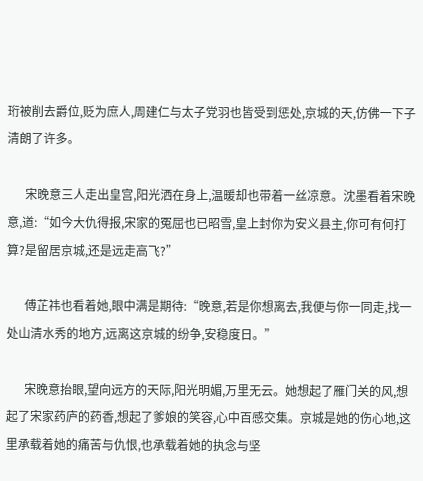珩被削去爵位,贬为庶人,周建仁与太子党羽也皆受到惩处,京城的天,仿佛一下子清朗了许多。

      宋晚意三人走出皇宫,阳光洒在身上,温暖却也带着一丝凉意。沈墨看着宋晚意,道:“如今大仇得报,宋家的冤屈也已昭雪,皇上封你为安义县主,你可有何打算?是留居京城,还是远走高飞?”

      傅芷祎也看着她,眼中满是期待:“晚意,若是你想离去,我便与你一同走,找一处山清水秀的地方,远离这京城的纷争,安稳度日。”

      宋晚意抬眼,望向远方的天际,阳光明媚,万里无云。她想起了雁门关的风,想起了宋家药庐的药香,想起了爹娘的笑容,心中百感交集。京城是她的伤心地,这里承载着她的痛苦与仇恨,也承载着她的执念与坚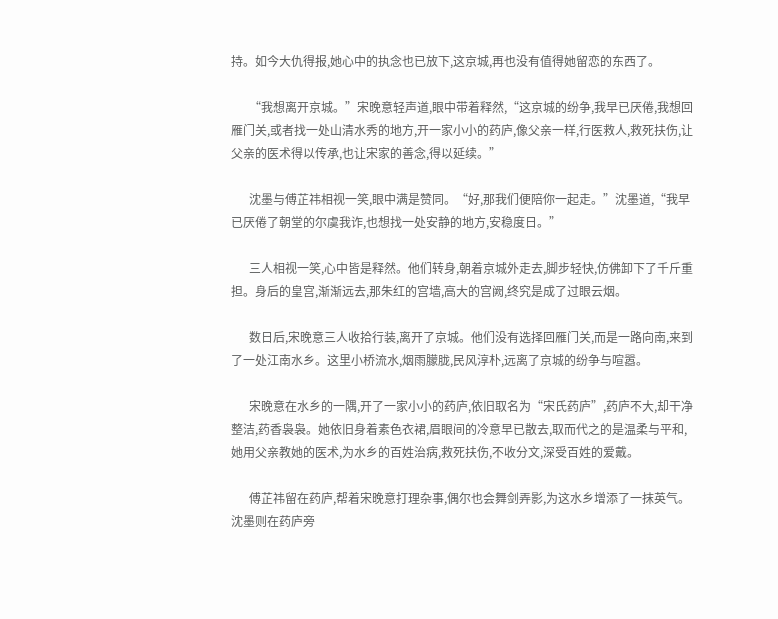持。如今大仇得报,她心中的执念也已放下,这京城,再也没有值得她留恋的东西了。

      “我想离开京城。”宋晚意轻声道,眼中带着释然,“这京城的纷争,我早已厌倦,我想回雁门关,或者找一处山清水秀的地方,开一家小小的药庐,像父亲一样,行医救人,救死扶伤,让父亲的医术得以传承,也让宋家的善念,得以延续。”

      沈墨与傅芷祎相视一笑,眼中满是赞同。“好,那我们便陪你一起走。”沈墨道,“我早已厌倦了朝堂的尔虞我诈,也想找一处安静的地方,安稳度日。”

      三人相视一笑,心中皆是释然。他们转身,朝着京城外走去,脚步轻快,仿佛卸下了千斤重担。身后的皇宫,渐渐远去,那朱红的宫墙,高大的宫阙,终究是成了过眼云烟。

      数日后,宋晚意三人收拾行装,离开了京城。他们没有选择回雁门关,而是一路向南,来到了一处江南水乡。这里小桥流水,烟雨朦胧,民风淳朴,远离了京城的纷争与喧嚣。

      宋晚意在水乡的一隅,开了一家小小的药庐,依旧取名为“宋氏药庐”,药庐不大,却干净整洁,药香袅袅。她依旧身着素色衣裙,眉眼间的冷意早已散去,取而代之的是温柔与平和,她用父亲教她的医术,为水乡的百姓治病,救死扶伤,不收分文,深受百姓的爱戴。

      傅芷祎留在药庐,帮着宋晚意打理杂事,偶尔也会舞剑弄影,为这水乡增添了一抹英气。沈墨则在药庐旁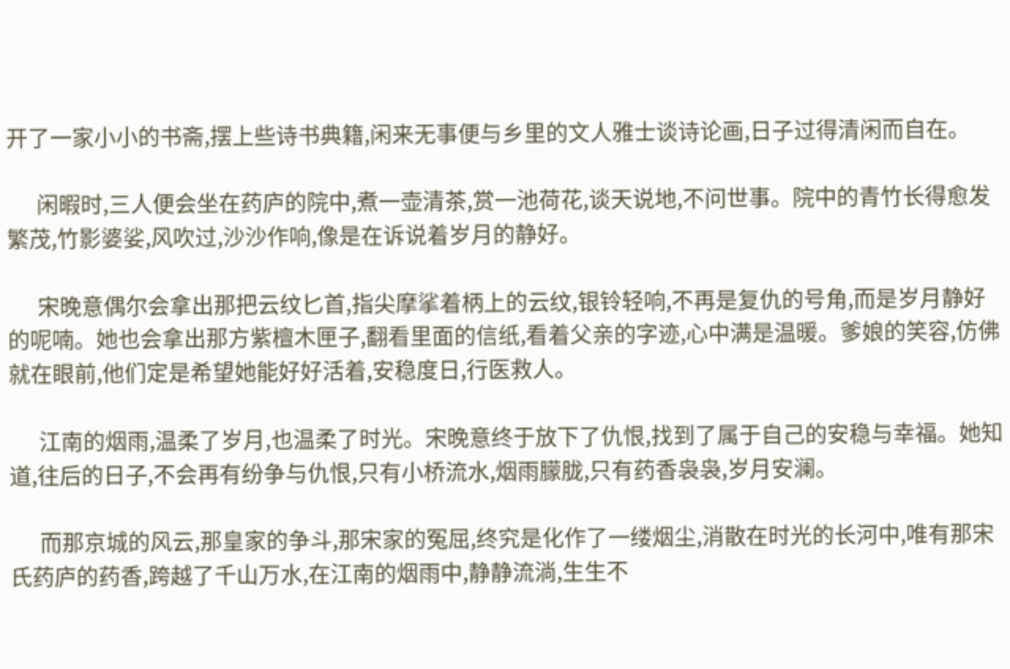开了一家小小的书斋,摆上些诗书典籍,闲来无事便与乡里的文人雅士谈诗论画,日子过得清闲而自在。

      闲暇时,三人便会坐在药庐的院中,煮一壶清茶,赏一池荷花,谈天说地,不问世事。院中的青竹长得愈发繁茂,竹影婆娑,风吹过,沙沙作响,像是在诉说着岁月的静好。

      宋晚意偶尔会拿出那把云纹匕首,指尖摩挲着柄上的云纹,银铃轻响,不再是复仇的号角,而是岁月静好的呢喃。她也会拿出那方紫檀木匣子,翻看里面的信纸,看着父亲的字迹,心中满是温暖。爹娘的笑容,仿佛就在眼前,他们定是希望她能好好活着,安稳度日,行医救人。

      江南的烟雨,温柔了岁月,也温柔了时光。宋晚意终于放下了仇恨,找到了属于自己的安稳与幸福。她知道,往后的日子,不会再有纷争与仇恨,只有小桥流水,烟雨朦胧,只有药香袅袅,岁月安澜。

      而那京城的风云,那皇家的争斗,那宋家的冤屈,终究是化作了一缕烟尘,消散在时光的长河中,唯有那宋氏药庐的药香,跨越了千山万水,在江南的烟雨中,静静流淌,生生不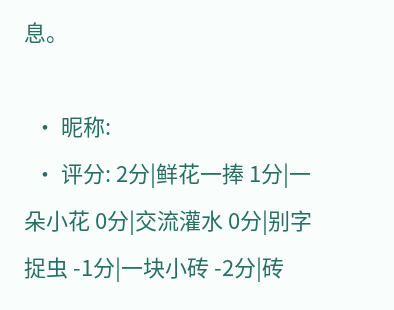息。

  • 昵称:
  • 评分: 2分|鲜花一捧 1分|一朵小花 0分|交流灌水 0分|别字捉虫 -1分|一块小砖 -2分|砖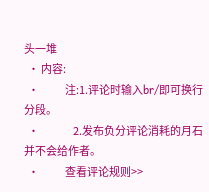头一堆
  • 内容:
  •             注:1.评论时输入br/即可换行分段。
  •                 2.发布负分评论消耗的月石并不会给作者。
  •             查看评论规则>>